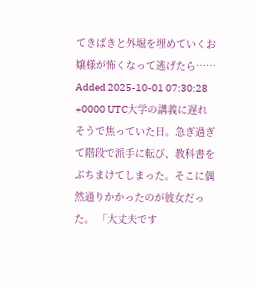てきぱきと外堀を埋めていくお嬢様が怖くなって逃げたら……
Added 2025-10-01 07:30:28 +0000 UTC大学の講義に遅れそうで焦っていた日。急ぎ過ぎて階段で派手に転び、教科書をぶちまけてしまった。そこに偶然通りかかったのが彼女だった。 「大丈夫です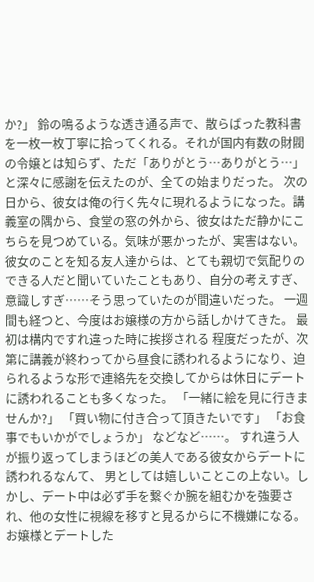か?」 鈴の鳴るような透き通る声で、散らばった教科書を一枚一枚丁寧に拾ってくれる。それが国内有数の財閥の令嬢とは知らず、ただ「ありがとう…ありがとう…」と深々に感謝を伝えたのが、全ての始まりだった。 次の日から、彼女は俺の行く先々に現れるようになった。講義室の隅から、食堂の窓の外から、彼女はただ静かにこちらを見つめている。気味が悪かったが、実害はない。彼女のことを知る友人達からは、とても親切で気配りのできる人だと聞いていたこともあり、自分の考えすぎ、意識しすぎ……そう思っていたのが間違いだった。 一週間も経つと、今度はお嬢様の方から話しかけてきた。 最初は構内ですれ違った時に挨拶される 程度だったが、次第に講義が終わってから昼食に誘われるようになり、迫られるような形で連絡先を交換してからは休日にデートに誘われることも多くなった。 「一緒に絵を見に行きませんか?」 「買い物に付き合って頂きたいです」 「お食事でもいかがでしょうか」 などなど……。 すれ違う人が振り返ってしまうほどの美人である彼女からデートに誘われるなんて、 男としては嬉しいことこの上ない。しかし、デート中は必ず手を繋ぐか腕を組むかを強要され、他の女性に視線を移すと見るからに不機嫌になる。 お嬢様とデートした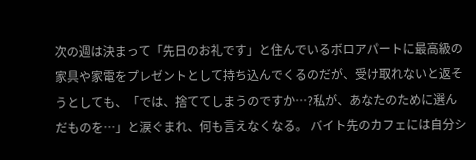次の週は決まって「先日のお礼です」と住んでいるボロアパートに最高級の家具や家電をプレゼントとして持ち込んでくるのだが、受け取れないと返そうとしても、「では、捨ててしまうのですか…?私が、あなたのために選んだものを…」と涙ぐまれ、何も言えなくなる。 バイト先のカフェには自分シ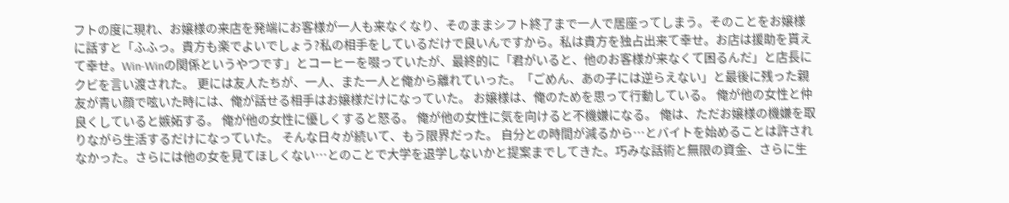フトの度に現れ、お嬢様の来店を発端にお客様が一人も来なくなり、そのままシフト終了まで一人で居座ってしまう。そのことをお嬢様に話すと「ふふっ。貴方も楽でよいでしょう?私の相手をしているだけで良いんですから。私は貴方を独占出来て幸せ。お店は援助を貰えて幸せ。Win-Winの関係というやつです」とコーヒーを啜っていたが、最終的に「君がいると、他のお客様が来なくて困るんだ」と店長にクビを言い渡された。 更には友人たちが、一人、また一人と俺から離れていった。「ごめん、あの子には逆らえない」と最後に残った親友が青い顔で呟いた時には、俺が話せる相手はお嬢様だけになっていた。 お嬢様は、俺のためを思って行動している。 俺が他の女性と仲良くしていると嫉妬する。 俺が他の女性に優しくすると怒る。 俺が他の女性に気を向けると不機嫌になる。 俺は、ただお嬢様の機嫌を取りながら生活するだけになっていた。 そんな日々が続いて、もう限界だった。 自分との時間が減るから…とバイトを始めることは許されなかった。さらには他の女を見てほしくない…とのことで大学を退学しないかと提案までしてきた。巧みな話術と無限の資金、さらに生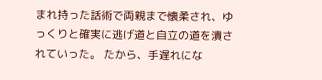まれ持った話術で両親まで懐柔され、ゆっくりと確実に逃げ道と自立の道を潰されていった。 たから、手遅れにな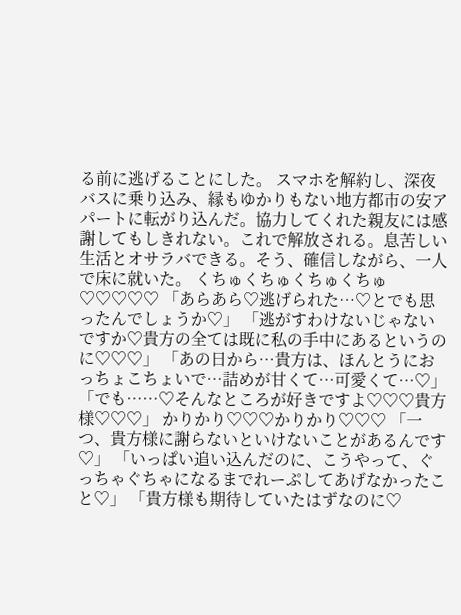る前に逃げることにした。 スマホを解約し、深夜バスに乗り込み、縁もゆかりもない地方都市の安アパートに転がり込んだ。協力してくれた親友には感謝してもしきれない。これで解放される。息苦しい生活とオサラバできる。そう、確信しながら、一人で床に就いた。 くちゅくちゅくちゅくちゅ♡♡♡♡♡ 「あらあら♡逃げられた…♡とでも思ったんでしょうか♡」 「逃がすわけないじゃないですか♡貴方の全ては既に私の手中にあるというのに♡♡♡」 「あの日から…貴方は、ほんとうにおっちょこちょいで…詰めが甘くて…可愛くて…♡」 「でも……♡そんなところが好きですよ♡♡♡貴方様♡♡♡」 かりかり♡♡♡かりかり♡♡♡ 「一つ、貴方様に謝らないといけないことがあるんです♡」 「いっぱい追い込んだのに、こうやって、ぐっちゃぐちゃになるまでれーぷしてあげなかったこと♡」 「貴方様も期待していたはずなのに♡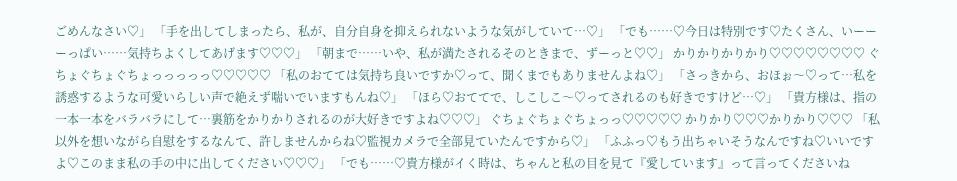ごめんなさい♡」 「手を出してしまったら、私が、自分自身を抑えられないような気がしていて…♡」 「でも……♡今日は特別です♡たくさん、いーーーっぱい……気持ちよくしてあげます♡♡♡」 「朝まで……いや、私が満たされるそのときまで、ずーっと♡♡」 かりかりかりかり♡♡♡♡♡♡♡♡ ぐちょぐちょぐちょっっっっっ♡♡♡♡♡ 「私のおてては気持ち良いですか♡って、聞くまでもありませんよね♡」 「さっきから、おほぉ〜♡って…私を誘惑するような可愛いらしい声で絶えず喘いでいますもんね♡」 「ほら♡おててで、しこしこ〜♡ってされるのも好きですけど…♡」 「貴方様は、指の一本一本をバラバラにして…裏筋をかりかりされるのが大好きですよね♡♡♡」 ぐちょぐちょぐちょっっ♡♡♡♡♡ かりかり♡♡♡かりかり♡♡♡ 「私以外を想いながら自慰をするなんて、許しませんからね♡監視カメラで全部見ていたんですから♡」 「ふふっ♡もう出ちゃいそうなんですね♡いいですよ♡このまま私の手の中に出してください♡♡♡」 「でも……♡貴方様がイく時は、ちゃんと私の目を見て『愛しています』って言ってくださいね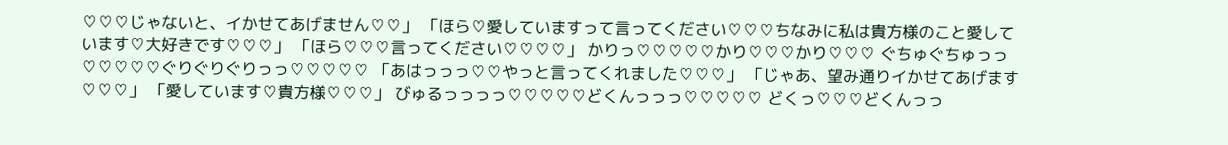♡♡♡じゃないと、イかせてあげません♡♡」 「ほら♡愛していますって言ってください♡♡♡ちなみに私は貴方様のこと愛しています♡大好きです♡♡♡」 「ほら♡♡♡言ってください♡♡♡♡」 かりっ♡♡♡♡♡かり♡♡♡かり♡♡♡ ぐちゅぐちゅっっ♡♡♡♡♡ぐりぐりぐりっっ♡♡♡♡♡ 「あはっっっ♡♡やっと言ってくれました♡♡♡」 「じゃあ、望み通りイかせてあげます♡♡♡」 「愛しています♡貴方様♡♡♡」 びゅるっっっっ♡♡♡♡♡どくんっっっ♡♡♡♡♡ どくっ♡♡♡どくんっっ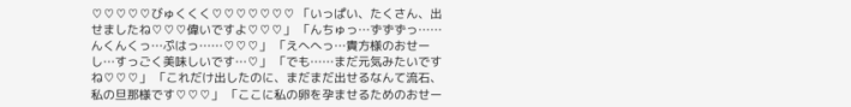♡♡♡♡♡びゅくくく♡♡♡♡♡♡♡ 「いっぱい、たくさん、出せましたね♡♡♡偉いですよ♡♡♡」 「んちゅっ…ずずずっ……んくんくっ…ぷはっ……♡♡♡」 「えへへっ…貴方様のおせーし…すっごく美味しいです…♡」 「でも……まだ元気みたいですね♡♡♡」 「これだけ出したのに、まだまだ出せるなんて流石、私の旦那様です♡♡♡」 「ここに私の卵を孕ませるためのおせー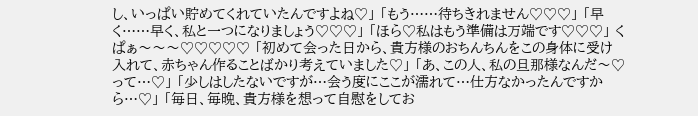し、いっぱい貯めてくれていたんですよね♡」 「もう……待ちきれません♡♡♡」 「早く……早く、私と一つになりましょう♡♡♡」 「ほら♡私はもう準備は万端です♡♡♡」 くぱぁ〜〜〜♡♡♡♡♡ 「初めて会った日から、貴方様のおちんちんをこの身体に受け入れて、赤ちゃん作ることばかり考えていました♡」 「あ、この人、私の旦那様なんだ〜♡って…♡」 「少しはしたないですが…会う度にここが濡れて…仕方なかったんですから…♡」 「毎日、毎晩、貴方様を想って自慰をしてお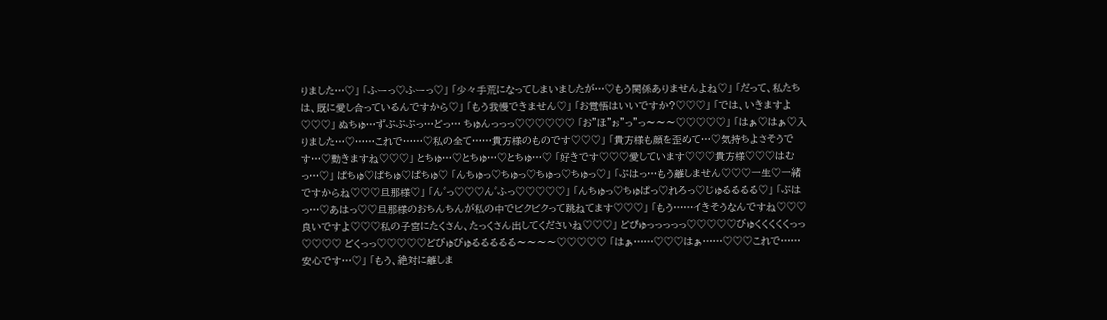りました…♡」 「ふーっ♡ふーっ♡」 「少々手荒になってしまいましたが…♡もう関係ありませんよね♡」 「だって、私たちは、既に愛し合っているんですから♡」 「もう我慢できません♡」 「お覚悟はいいですか?♡♡♡」 「では、いきますよ♡♡♡」 ぬちゅ…ずぷぷぷっ…どっ… ちゅんっっっ♡♡♡♡♡♡ 「お"ほ"ぉ"っ"っ〜〜〜♡♡♡♡♡」 「はぁ♡はぁ♡入りました…♡……これで……♡私の全て……貴方様のものです♡♡♡」 「貴方様も顔を歪めて…♡気持ちよさそうです…♡動きますね♡♡♡」 とちゅ…♡とちゅ…♡とちゅ…♡ 「好きです♡♡♡愛しています♡♡♡貴方様♡♡♡はむっ…♡」 ぱちゅ♡ぱちゅ♡ぱちゅ♡ 「んちゅっ♡ちゅっ♡ちゅっ♡ちゅっ♡」 「ぷはっ…もう離しません♡♡♡一生♡一緒ですからね♡♡♡旦那様♡」 「ん゛っ♡♡♡ん゛ふっ♡♡♡♡♡」 「んちゅっ♡ちゅぱっ♡れろっ♡じゅるるるる♡」 「ぷはっ…♡あはっ♡♡旦那様のおちんちんが私の中でビクビクって跳ねてます♡♡♡」 「もう……イきそうなんですね♡♡♡良いですよ♡♡♡私の子宮にたくさん、たっくさん出してくださいね♡♡♡」 どぴゅっっっっっ♡♡♡♡♡びゅくくくくくっっ♡♡♡♡ どくっっ♡♡♡♡♡どびゅびゅるるるるる〜〜〜〜♡♡♡♡♡ 「はぁ……♡♡♡はぁ……♡♡♡これで……安心です…♡」 「もう、絶対に離しま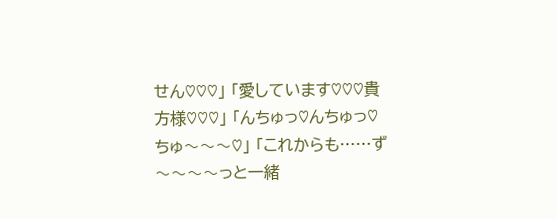せん♡♡♡」 「愛しています♡♡♡貴方様♡♡♡」 「んちゅっ♡んちゅっ♡ちゅ〜〜〜♡」 「これからも……ず〜〜〜〜っと一緒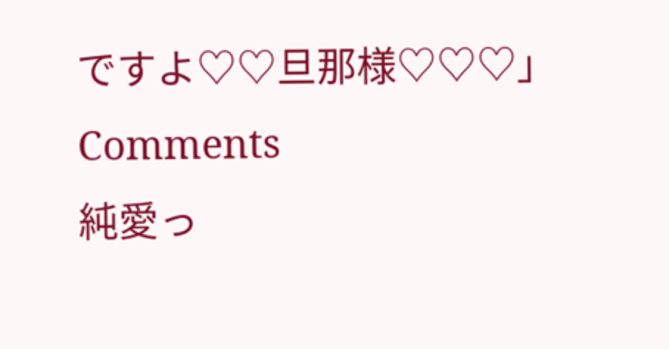ですよ♡♡旦那様♡♡♡」
Comments
純愛っ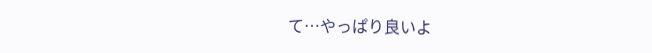て…やっぱり良いよ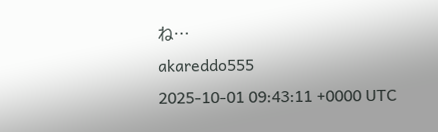ね…
akareddo555
2025-10-01 09:43:11 +0000 UTC